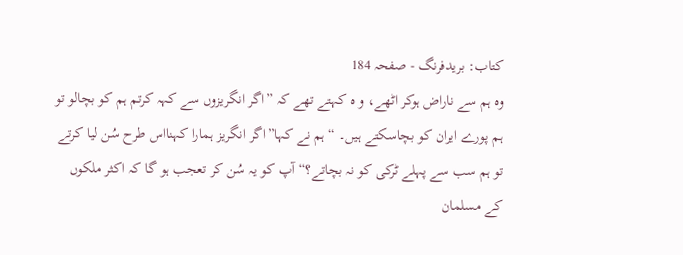کتاب: بریدفرنگ - صفحہ 184
وہ ہم سے ناراض ہوکر اٹھے، و ہ کہتے تھے کہ ”اگر انگریزوں سے کہہ کرتم ہم کو بچالو تو ہم پورے ایران کو بچاسکتے ہیں۔ “ ہم نے کہا”اگر انگریز ہمارا کہنااس طرح سُن لیا کرتے تو ہم سب سے پہلے ٹرکی کو نہ بچاتے؟“ آپ کو یہ سُن کر تعجب ہو گا کہ اکثر ملکوں کے مسلمان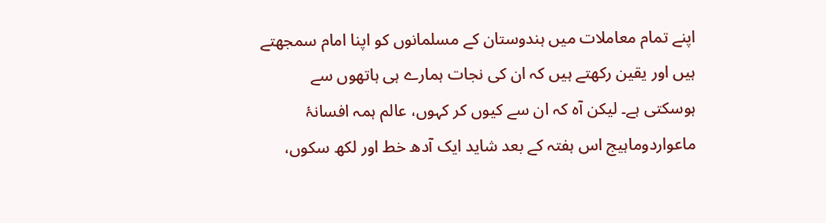اپنے تمام معاملات میں ہندوستان کے مسلمانوں کو اپنا امام سمجھتے ہیں اور یقین رکھتے ہیں کہ ان کی نجات ہمارے ہی ہاتھوں سے ہوسکتی ہے۔ لیکن آہ کہ ان سے کیوں کر کہوں، عالم ہمہ افسانۂ ماعواردوماہیج اس ہفتہ کے بعد شاید ایک آدھ خط اور لکھ سکوں،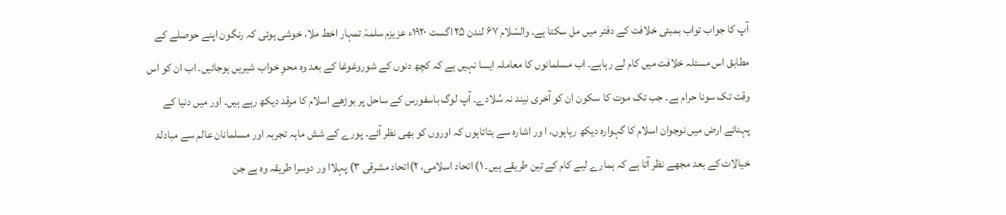آپ کا جواب تواب بمبئی خلافت کے دفتر میں مل سکتا ہے۔ والسّلام ۶۷ لندن ۲۵ اگست ۱۹۲۰ء عزیزم سلمہٗ تمہار اخط ملا، خوشی ہوئی کہ رنگون اپنے حوصلے کے مطابق اس مسئلہ خلافت میں کام لے رہاہے۔ اب مسلمانوں کا معاملہ ایسا نہیں ہے کہ کچھ دنوں کے شوروغوغا کے بعد وہ محوِ خواب شیریں ہوجائیں۔ اب ان کو اس وقت تک سونا حرام ہے۔ جب تک موت کا سکون ان کو آخری نیند نہ سُلادے۔ آپ لوگ باسفورس کے ساحل پر بوڑھے اسلام کا مرقد دیکھ رہے ہیں۔ اور میں دنیا کے پہنائے ارض میں نوجوان اسلام کا گہوارہ دیکھ رہاہوں، ا ور اشارہ سے بتاتاہوں کہ اوروں کو بھی نظر آئے۔ پورے کے شش ماہہ تجربہ اور مسلمانان عالم سے مبادلۂ خیالات کے بعد مجھے نظر آتا ہے کہ ہمارے لیے کام کے تین طریقے ہیں۔ ۱) اتحاد اسلامی، ۲)اتحاد مشرقی ۳) پہلاا ور دوسرا طریقہ وہ ہے جن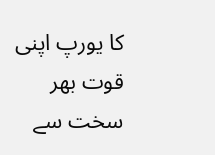کا یورپ اپنی قوت بھر سخت سے